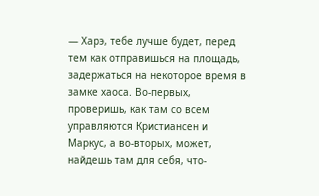— Харэ, тебе лучше будет, перед тем как отправишься на площадь, задержаться на некоторое время в замке хаоса. Во-первых, проверишь, как там со всем управляются Кристиансен и Маркус, а во-вторых, может, найдешь там для себя, что-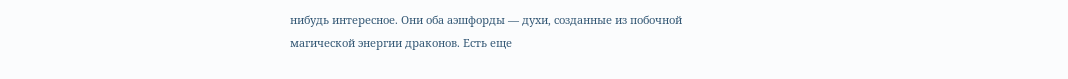нибудь интересное. Они оба аэшфорды — духи, созданные из побочной магической энергии драконов. Есть еще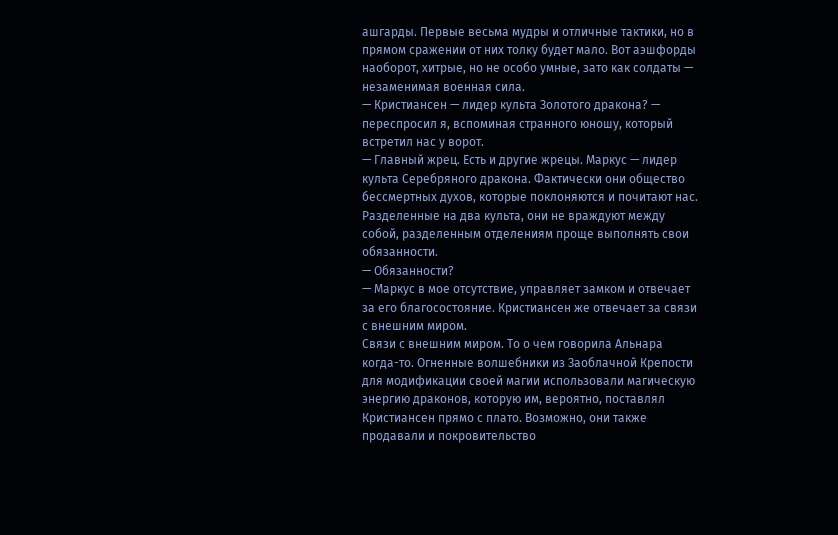ашгарды. Первые весьма мудры и отличные тактики, но в прямом сражении от них толку будет мало. Вот аэшфорды наоборот, хитрые, но не особо умные, зато как солдаты — незаменимая военная сила.
— Кристиансен — лидер культа Золотого дракона? — переспросил я, вспоминая странного юношу, который встретил нас у ворот.
— Главный жрец. Есть и другие жрецы. Маркус — лидер культа Серебряного дракона. Фактически они общество бессмертных духов, которые поклоняются и почитают нас. Разделенные на два культа, они не враждуют между собой, разделенным отделениям проще выполнять свои обязанности.
— Обязанности?
— Маркус в мое отсутствие, управляет замком и отвечает за его благосостояние. Кристиансен же отвечает за связи с внешним миром.
Связи с внешним миром. То о чем говорила Альнара когда-то. Огненные волшебники из Заоблачной Крепости для модификации своей магии использовали магическую энергию драконов, которую им, вероятно, поставлял Кристиансен прямо с плато. Возможно, они также продавали и покровительство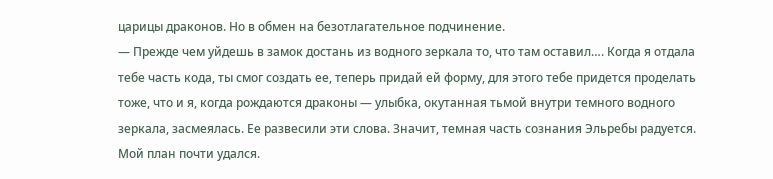царицы драконов. Но в обмен на безотлагательное подчинение.
— Прежде чем уйдешь в замок достань из водного зеркала то, что там оставил…. Когда я отдала тебе часть кода, ты смог создать ее, теперь придай ей форму, для этого тебе придется проделать тоже, что и я, когда рождаются драконы — улыбка, окутанная тьмой внутри темного водного зеркала, засмеялась. Ее развесили эти слова. Значит, темная часть сознания Эльребы радуется. Мой план почти удался.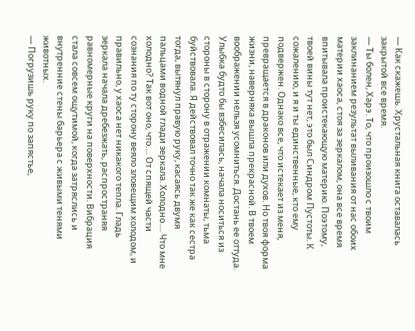— Как скажешь. Хрустальная книга оставалась закрытой все время.
— Ты болен, Харэ. То, что произошло с твоим заклинанием результат выливания от нас обоих материи хаоса, стоя за зеркалом, она все время впитывала проистекающую материю. Поэтому, твоей вины тут нет, это был Синдром Пустоты. К сожалению, и я и ты единственные, кто ему подвержен. Однако все, что истекает из меня, превращается в драконов или духов. Но твоя форма жизни, наверняка вышла прекрасной. В твоем воображении нельзя усомниться. Достань ее оттуда.
Улыбка будто бы взбесилась, начала носиться из стороны в сторону в отражении комнаты, тьма буйствовала. Я действовал точно так же как сестра тогда, вытянул правую руку, касаясь двумя пальцами водной глади зеркала. Холодно…. Что мне холодно? Так вот оно, что…. От спящей части сознания по ту сторону веяло зловещим холодом, и правильно, у хаоса нет никакого тепла. Гладь зеркала начала дребезжать, распространяя равномерные круги на поверхности. Вибрация стала совсем ощутимой, когда затряслись и внутренние стены барьера с живыми тенями животных.
— Погрузишь руку по запястье,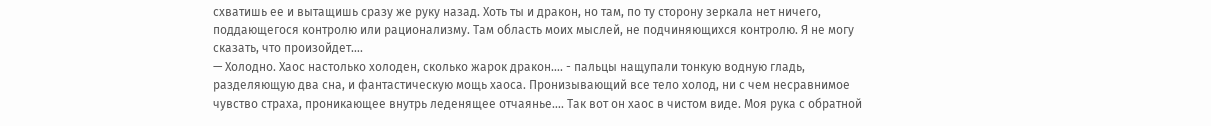схватишь ее и вытащишь сразу же руку назад. Хоть ты и дракон, но там, по ту сторону зеркала нет ничего, поддающегося контролю или рационализму. Там область моих мыслей, не подчиняющихся контролю. Я не могу сказать, что произойдет….
— Холодно. Хаос настолько холоден, сколько жарок дракон…. - пальцы нащупали тонкую водную гладь, разделяющую два сна, и фантастическую мощь хаоса. Пронизывающий все тело холод, ни с чем несравнимое чувство страха, проникающее внутрь леденящее отчаянье…. Так вот он хаос в чистом виде. Моя рука с обратной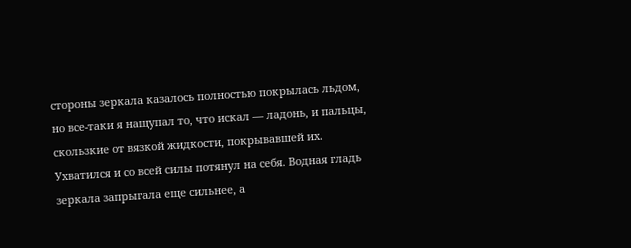стороны зеркала казалось полностью покрылась льдом, но все-таки я нащупал то, что искал — ладонь, и пальцы, скользкие от вязкой жидкости, покрывавшей их. Ухватился и со всей силы потянул на себя. Водная гладь зеркала запрыгала еще сильнее, а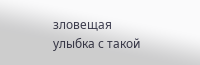зловещая улыбка с такой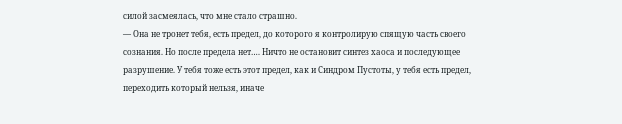силой засмеялась, что мне стало страшно.
— Она не тронет тебя, есть предел, до которого я контролирую спящую часть своего сознания. Но после предела нет…. Ничто не остановит синтез хаоса и последующее разрушение. У тебя тоже есть этот предел, как и Синдром Пустоты, у тебя есть предел, переходить который нельзя, иначе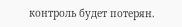контроль будет потерян.